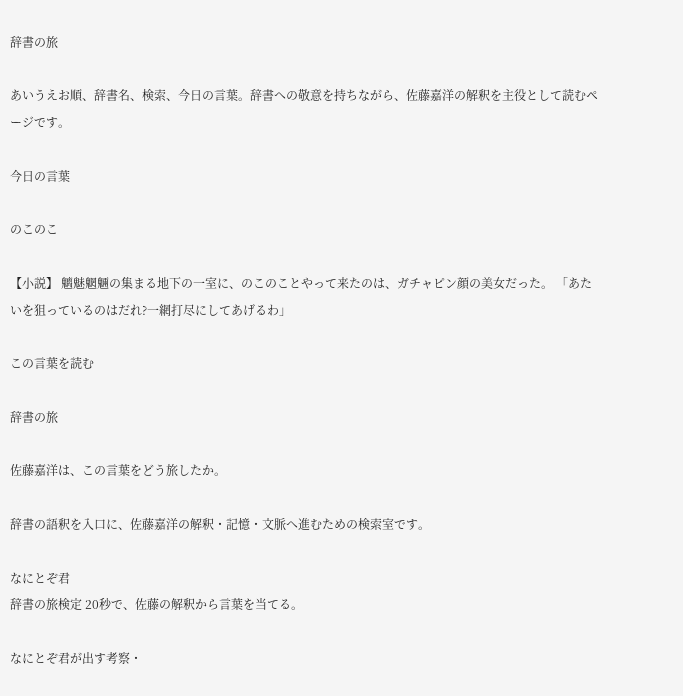辞書の旅

あいうえお順、辞書名、検索、今日の言葉。辞書への敬意を持ちながら、佐藤嘉洋の解釈を主役として読むページです。

今日の言葉

のこのこ

【小説】 魑魅魍魎の集まる地下の一室に、のこのことやって来たのは、ガチャピン顔の美女だった。 「あたいを狙っているのはだれ?一網打尽にしてあげるわ」

この言葉を読む

辞書の旅

佐藤嘉洋は、この言葉をどう旅したか。

辞書の語釈を入口に、佐藤嘉洋の解釈・記憶・文脈へ進むための検索室です。

なにとぞ君
辞書の旅検定 20秒で、佐藤の解釈から言葉を当てる。

なにとぞ君が出す考察・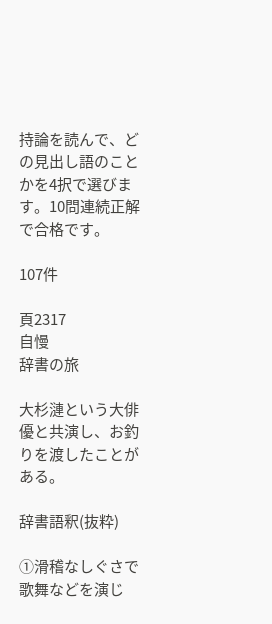持論を読んで、どの見出し語のことかを4択で選びます。10問連続正解で合格です。

107件

頁2317
自慢
辞書の旅

大杉漣という大俳優と共演し、お釣りを渡したことがある。

辞書語釈(抜粋)

①滑稽なしぐさで歌舞などを演じ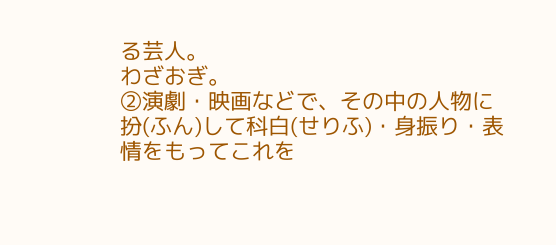る芸人。
わざおぎ。
②演劇・映画などで、その中の人物に扮(ふん)して科白(せりふ)・身振り・表情をもってこれを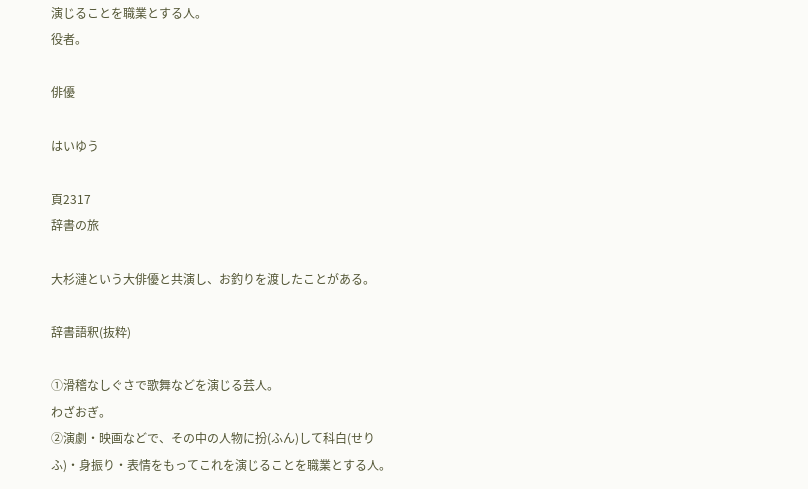演じることを職業とする人。
役者。

俳優

はいゆう

頁2317
辞書の旅

大杉漣という大俳優と共演し、お釣りを渡したことがある。

辞書語釈(抜粋)

①滑稽なしぐさで歌舞などを演じる芸人。
わざおぎ。
②演劇・映画などで、その中の人物に扮(ふん)して科白(せりふ)・身振り・表情をもってこれを演じることを職業とする人。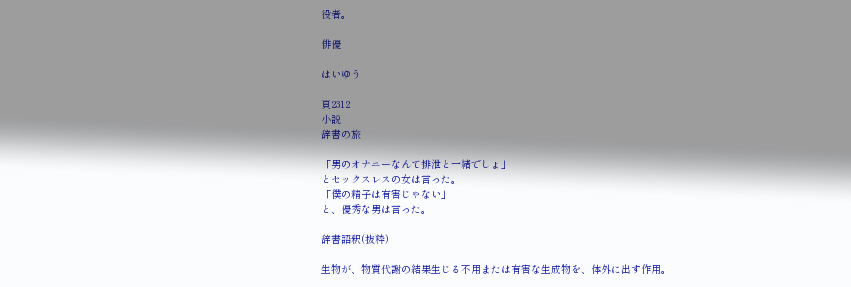役者。

俳優

はいゆう

頁2312
小説
辞書の旅

「男のオナニーなんて排泄と一緒でしょ」
とセックスレスの女は言った。
「僕の精子は有害じゃない」
と、優秀な男は言った。

辞書語釈(抜粋)

生物が、物質代謝の結果生じる不用または有害な生成物を、体外に出す作用。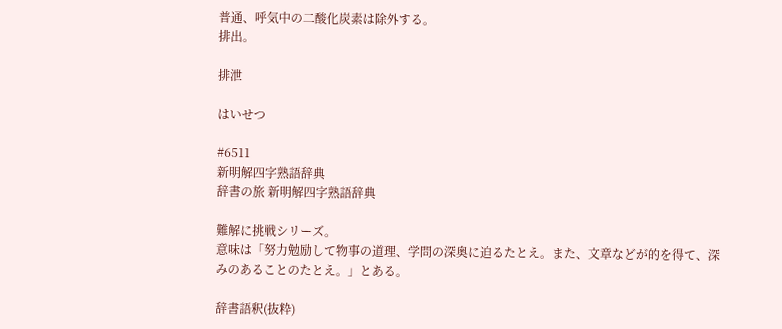普通、呼気中の二酸化炭素は除外する。
排出。

排泄

はいせつ

#6511
新明解四字熟語辞典
辞書の旅 新明解四字熟語辞典

難解に挑戦シリーズ。
意味は「努力勉励して物事の道理、学問の深奥に迫るたとえ。また、文章などが的を得て、深みのあることのたとえ。」とある。

辞書語釈(抜粋)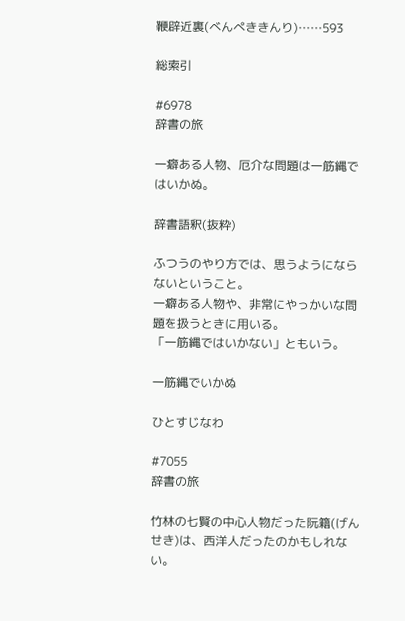鞭辟近裏(べんぺききんり)……593

総索引

#6978
辞書の旅

一癖ある人物、厄介な問題は一筋縄ではいかぬ。

辞書語釈(抜粋)

ふつうのやり方では、思うようにならないということ。
一癖ある人物や、非常にやっかいな問題を扱うときに用いる。
「一筋縄ではいかない」ともいう。

一筋縄でいかぬ

ひとすじなわ

#7055
辞書の旅

竹林の七賢の中心人物だった阮籍(げんせき)は、西洋人だったのかもしれない。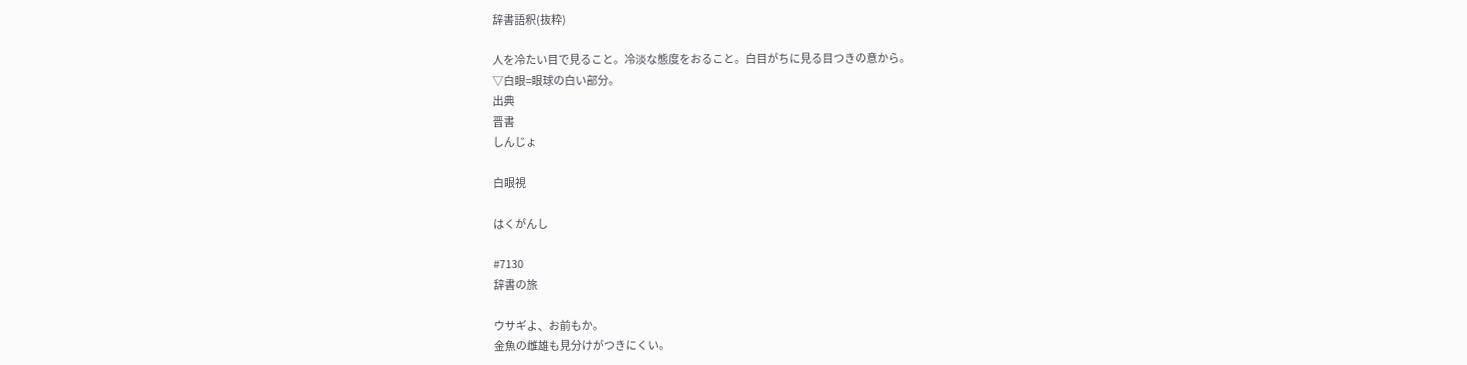辞書語釈(抜粋)

人を冷たい目で見ること。冷淡な態度をおること。白目がちに見る目つきの意から。
▽白眼=眼球の白い部分。
出典
晋書
しんじょ

白眼視

はくがんし

#7130
辞書の旅

ウサギよ、お前もか。
金魚の雌雄も見分けがつきにくい。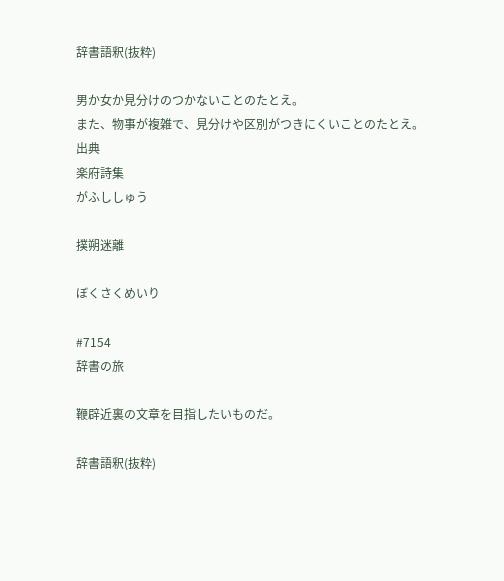辞書語釈(抜粋)

男か女か見分けのつかないことのたとえ。
また、物事が複雑で、見分けや区別がつきにくいことのたとえ。
出典
楽府詩集
がふししゅう

撲朔迷離

ぼくさくめいり

#7154
辞書の旅

鞭辟近裏の文章を目指したいものだ。

辞書語釈(抜粋)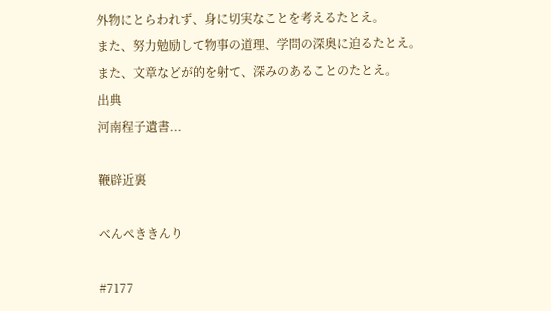外物にとらわれず、身に切実なことを考えるたとえ。
また、努力勉励して物事の道理、学問の深奥に迫るたとえ。
また、文章などが的を射て、深みのあることのたとえ。
出典
河南程子遺書...

鞭辟近裏

べんぺききんり

#7177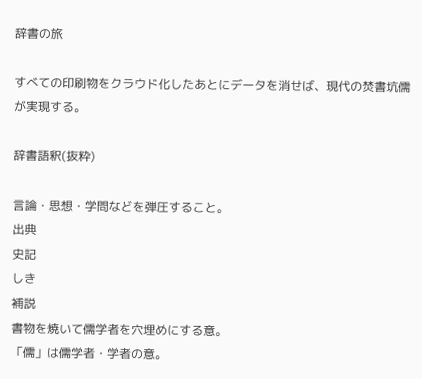辞書の旅

すべての印刷物をクラウド化したあとにデータを消せば、現代の焚書坑儒が実現する。

辞書語釈(抜粋)

言論・思想・学問などを弾圧すること。
出典
史記
しき
補説
書物を焼いて儒学者を穴埋めにする意。
「儒」は儒学者・学者の意。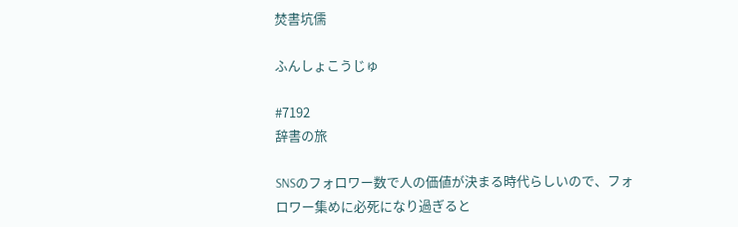焚書坑儒

ふんしょこうじゅ

#7192
辞書の旅

SNSのフォロワー数で人の価値が決まる時代らしいので、フォロワー集めに必死になり過ぎると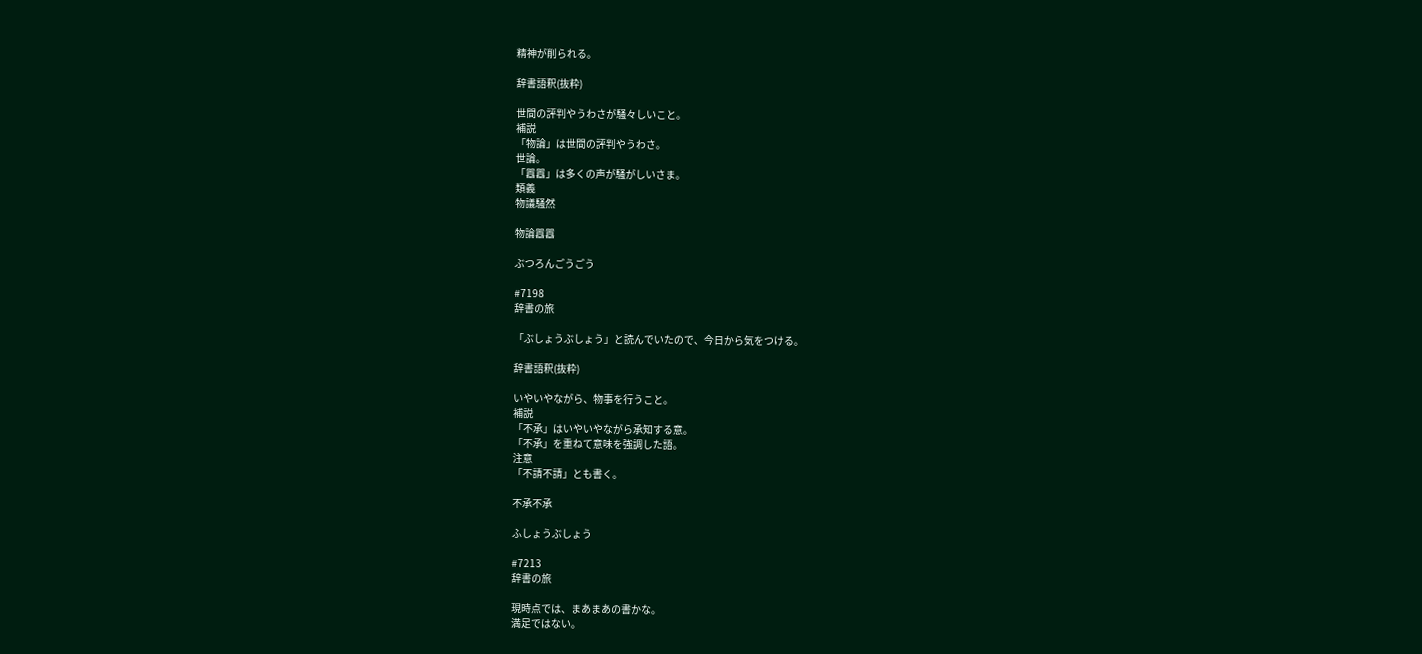精神が削られる。

辞書語釈(抜粋)

世間の評判やうわさが騒々しいこと。
補説
「物論」は世間の評判やうわさ。
世論。
「囂囂」は多くの声が騒がしいさま。
類義
物議騒然

物論囂囂

ぶつろんごうごう

#7198
辞書の旅

「ぶしょうぶしょう」と読んでいたので、今日から気をつける。

辞書語釈(抜粋)

いやいやながら、物事を行うこと。
補説
「不承」はいやいやながら承知する意。
「不承」を重ねて意味を強調した語。
注意
「不請不請」とも書く。

不承不承

ふしょうぶしょう

#7213
辞書の旅

現時点では、まあまあの書かな。
満足ではない。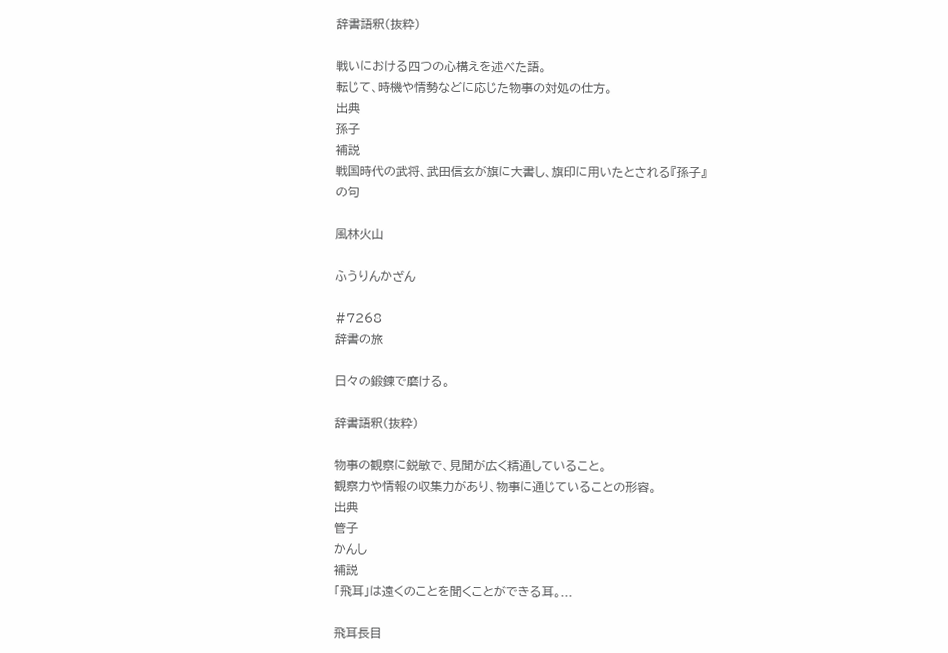辞書語釈(抜粋)

戦いにおける四つの心構えを述べた語。
転じて、時機や情勢などに応じた物事の対処の仕方。
出典
孫子
補説
戦国時代の武将、武田信玄が旗に大書し、旗印に用いたとされる『孫子』の句

風林火山

ふうりんかざん

#7268
辞書の旅

日々の鍛錬で磨ける。

辞書語釈(抜粋)

物事の観察に鋭敏で、見聞が広く精通していること。
観察力や情報の収集力があり、物事に通じていることの形容。
出典
管子
かんし
補説
「飛耳」は遠くのことを聞くことができる耳。...

飛耳長目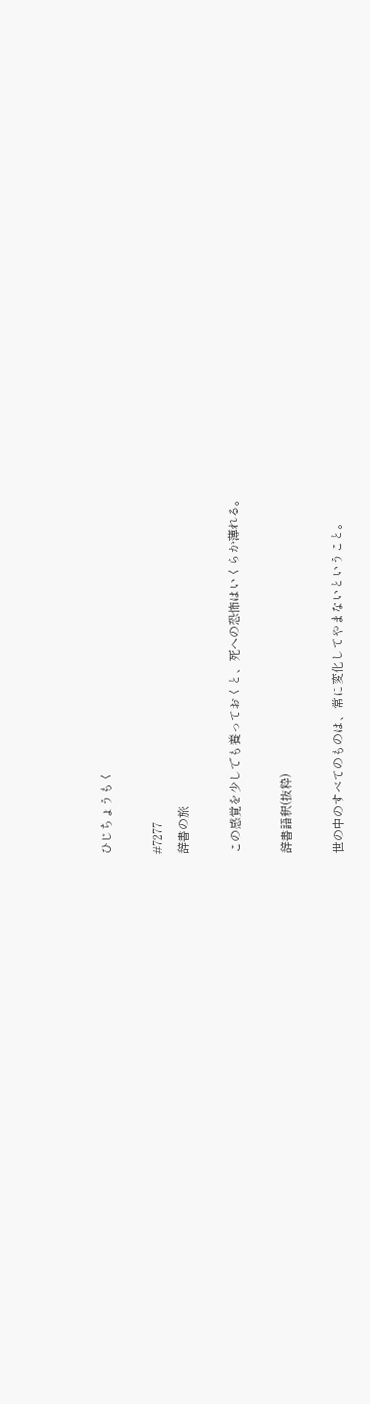ひじちょうもく

#7277
辞書の旅

この感覚を少しでも養っておくと、死への恐怖はいくらか薄れる。

辞書語釈(抜粋)

世の中のすべてのものは、常に変化してやまないということ。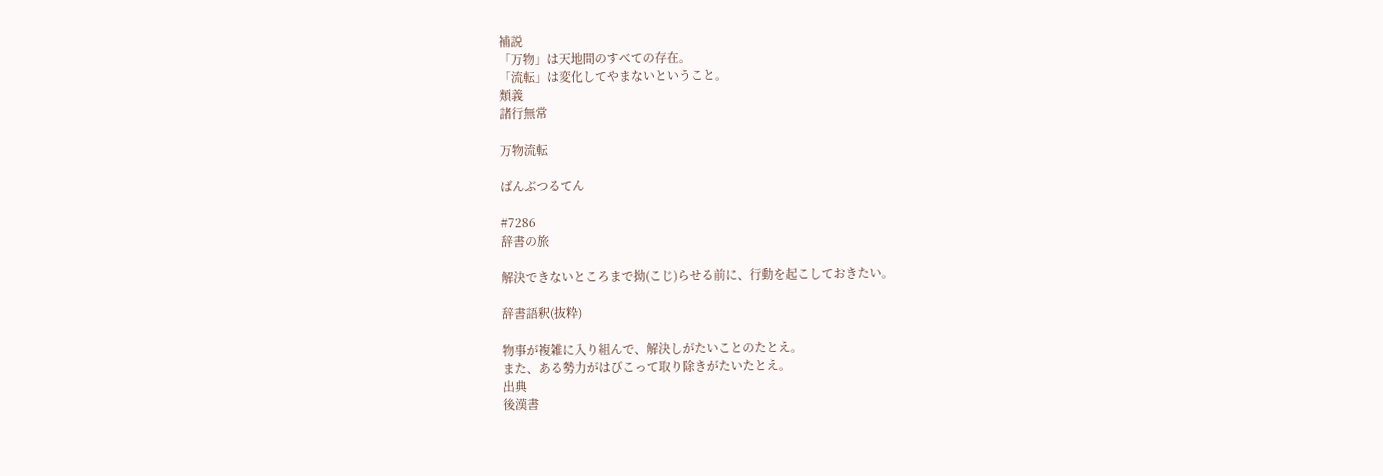補説
「万物」は天地間のすべての存在。
「流転」は変化してやまないということ。
類義
諸行無常

万物流転

ばんぶつるてん

#7286
辞書の旅

解決できないところまで拗(こじ)らせる前に、行動を起こしておきたい。

辞書語釈(抜粋)

物事が複雑に入り組んで、解決しがたいことのたとえ。
また、ある勢力がはびこって取り除きがたいたとえ。
出典
後漢書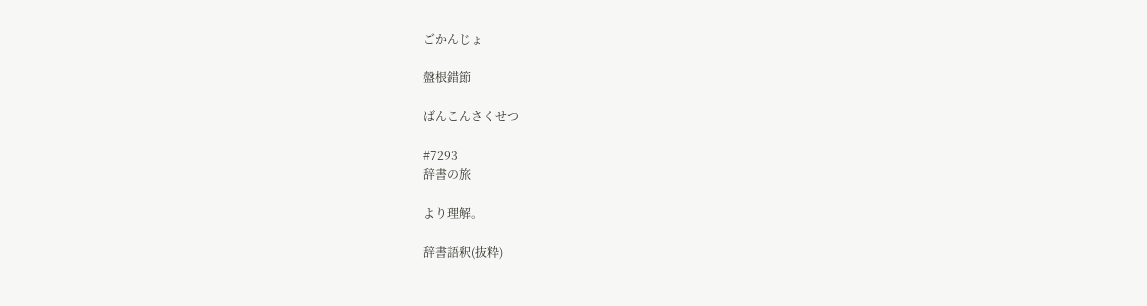ごかんじょ

盤根錯節

ばんこんさくせつ

#7293
辞書の旅

より理解。

辞書語釈(抜粋)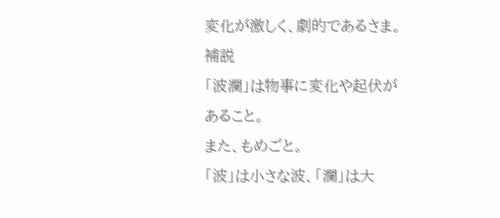変化が激しく、劇的であるさま。
補説
「波瀾」は物事に変化や起伏があること。
また、もめごと。
「波」は小さな波、「瀾」は大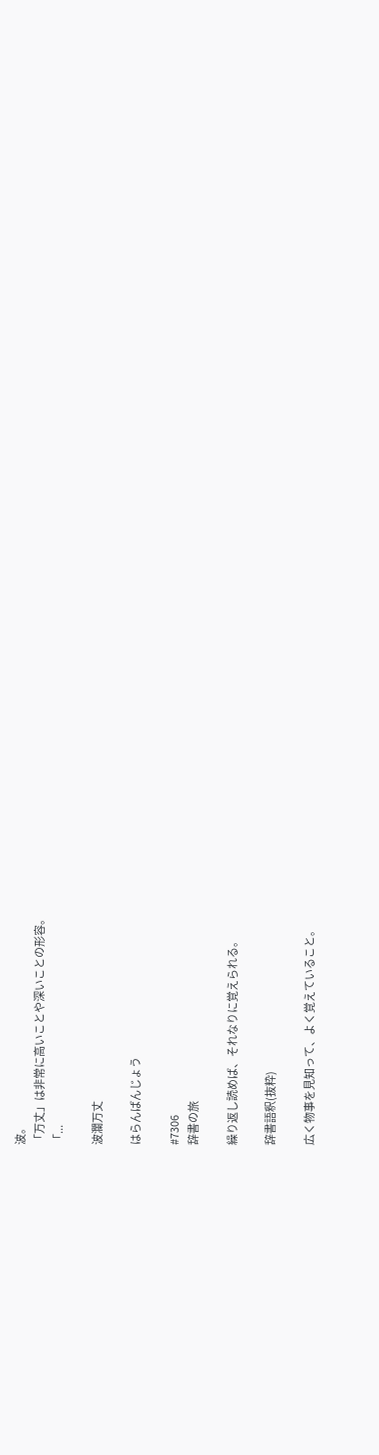波。
「万丈」は非常に高いことや深いことの形容。
「...

波瀾万丈

はらんばんじょう

#7306
辞書の旅

繰り返し読めば、それなりに覚えられる。

辞書語釈(抜粋)

広く物事を見知って、よく覚えていること。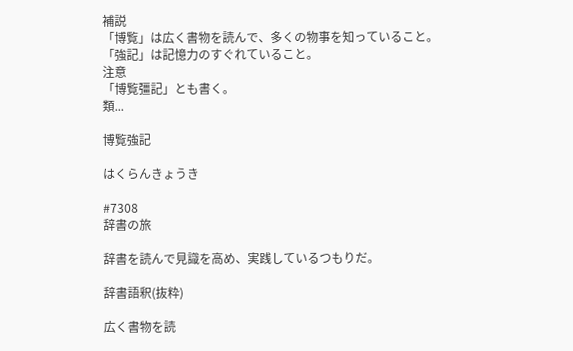補説
「博覧」は広く書物を読んで、多くの物事を知っていること。
「強記」は記憶力のすぐれていること。
注意
「博覧彊記」とも書く。
類...

博覧強記

はくらんきょうき

#7308
辞書の旅

辞書を読んで見識を高め、実践しているつもりだ。

辞書語釈(抜粋)

広く書物を読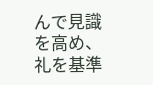んで見識を高め、礼を基準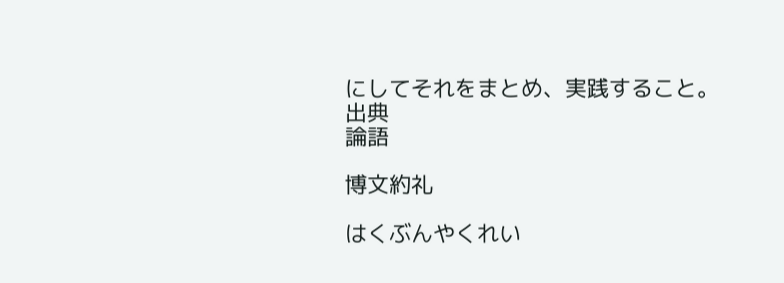にしてそれをまとめ、実践すること。
出典
論語

博文約礼

はくぶんやくれい